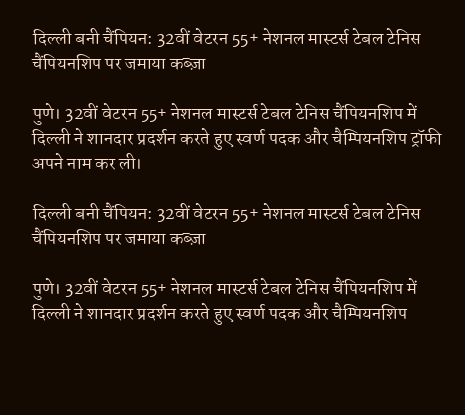दिल्ली बनी चैंपियन: 32वीं वेटरन 55+ नेशनल मास्टर्स टेबल टेनिस चैंपियनशिप पर जमाया कब्ज़ा

पुणे। 32वीं वेटरन 55+ नेशनल मास्टर्स टेबल टेनिस चैंपियनशिप में दिल्ली ने शानदार प्रदर्शन करते हुए स्वर्ण पदक और चैम्पियनशिप ट्रॉफी अपने नाम कर ली।

दिल्ली बनी चैंपियन: 32वीं वेटरन 55+ नेशनल मास्टर्स टेबल टेनिस चैंपियनशिप पर जमाया कब्ज़ा

पुणे। 32वीं वेटरन 55+ नेशनल मास्टर्स टेबल टेनिस चैंपियनशिप में दिल्ली ने शानदार प्रदर्शन करते हुए स्वर्ण पदक और चैम्पियनशिप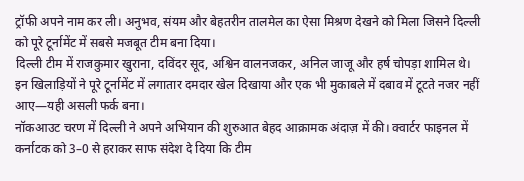ट्रॉफी अपने नाम कर ली। अनुभव, संयम और बेहतरीन तालमेल का ऐसा मिश्रण देखने को मिला जिसने दिल्ली को पूरे टूर्नामेंट में सबसे मजबूत टीम बना दिया।
दिल्ली टीम में राजकुमार खुराना, दविंदर सूद, अश्विन वालनजकर, अनिल जाजू और हर्ष चोपड़ा शामिल थे। इन खिलाड़ियों ने पूरे टूर्नामेंट में लगातार दमदार खेल दिखाया और एक भी मुकाबले में दबाव में टूटते नजर नहीं आए—यही असली फर्क बना।
नॉकआउट चरण में दिल्ली ने अपने अभियान की शुरुआत बेहद आक्रामक अंदाज़ में की। क्वार्टर फाइनल में कर्नाटक को 3–0 से हराकर साफ संदेश दे दिया कि टीम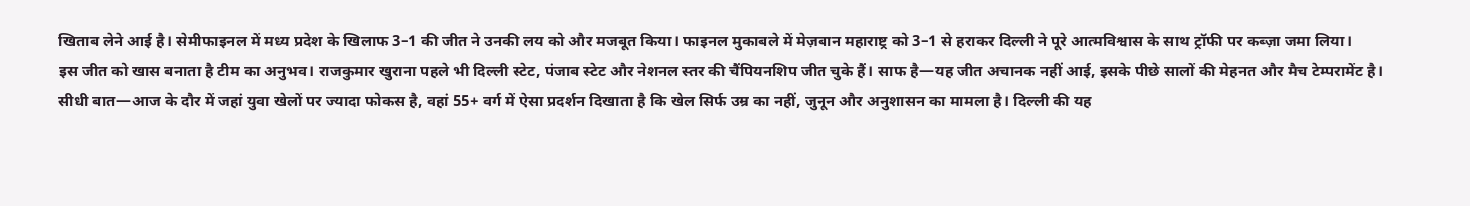खिताब लेने आई है। सेमीफाइनल में मध्य प्रदेश के खिलाफ 3–1 की जीत ने उनकी लय को और मजबूत किया। फाइनल मुकाबले में मेज़बान महाराष्ट्र को 3–1 से हराकर दिल्ली ने पूरे आत्मविश्वास के साथ ट्रॉफी पर कब्ज़ा जमा लिया।
इस जीत को खास बनाता है टीम का अनुभव। राजकुमार खुराना पहले भी दिल्ली स्टेट, पंजाब स्टेट और नेशनल स्तर की चैंपियनशिप जीत चुके हैं। साफ है—यह जीत अचानक नहीं आई, इसके पीछे सालों की मेहनत और मैच टेम्परामेंट है।
सीधी बात—आज के दौर में जहां युवा खेलों पर ज्यादा फोकस है, वहां 55+ वर्ग में ऐसा प्रदर्शन दिखाता है कि खेल सिर्फ उम्र का नहीं, जुनून और अनुशासन का मामला है। दिल्ली की यह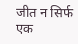जीत न सिर्फ एक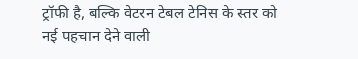ट्रॉफी है, बल्कि वेटरन टेबल टेनिस के स्तर को नई पहचान देने वाली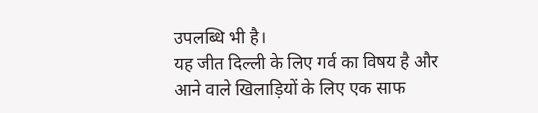उपलब्धि भी है।
यह जीत दिल्ली के लिए गर्व का विषय है और आने वाले खिलाड़ियों के लिए एक साफ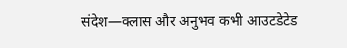संदेश—क्लास और अनुभव कभी आउटडेटेड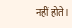नहीं होते।